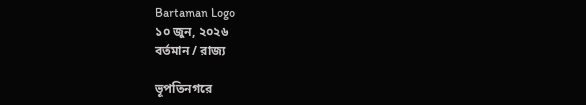Bartaman Logo
১০ জুন, ২০২৬
বর্তমান / রাজ্য

ভূপতিনগরে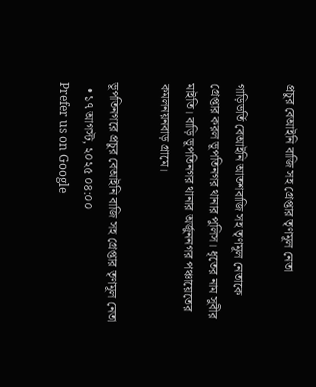প্রচুর বেআইনি বাজি সহ গ্রেপ্তার তৃণমূল নেতা

গাড়িভর্তি বেআইনি আতশবাজি সহ তৃণমূল নেতাকে গ্রেপ্তার করল ভূপতিনগর থানার পুলিস। ধৃতের নাম সুবীর মাইতি। বাড়ি ভূপতিনগর থানার অর্জুননগর পঞ্চায়েতের কমলনয়নবাড় গ্রামে।

ভূপতিনগরে প্রচুর বেআইনি বাজি সহ গ্রেপ্তার তৃণমূল নেতা
  • ১৭ আগস্ট, ২০২৫ ০৪:০০
Prefer us on Google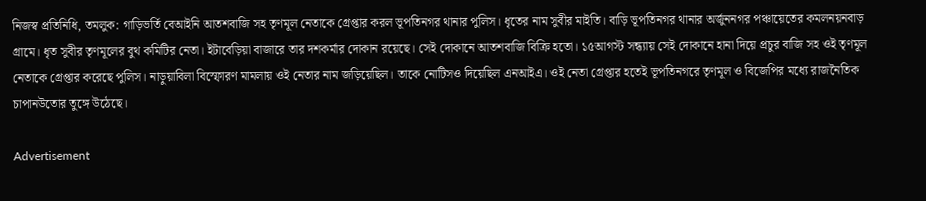নিজস্ব প্রতিনিধি, তমলুক: গাড়িভর্তি বেআইনি আতশবাজি সহ তৃণমূল নেতাকে গ্রেপ্তার করল ভূপতিনগর থানার পুলিস। ধৃতের নাম সুবীর মাইতি। বাড়ি ভূপতিনগর থানার অর্জুননগর পঞ্চায়েতের কমলনয়নবাড় গ্রামে। ধৃত সুবীর তৃণমূলের বুথ কমিটির নেতা। ইটাবেড়িয়া বাজারে তার দশকর্মার দোকান রয়েছে। সেই দোকানে আতশবাজি বিক্রি হতো। ১৫আগস্ট সন্ধ্যায় সেই দোকানে হানা দিয়ে প্রচুর বাজি সহ ওই তৃণমূল নেতাকে গ্রেপ্তার করেছে পুলিস। নাড়ুয়াবিলা বিস্ফোরণ মামলায় ওই নেতার নাম জড়িয়েছিল। তাকে নোটিসও দিয়েছিল এনআইএ। ওই নেতা গ্রেপ্তার হতেই ভূপতিনগরে তৃণমূল ও বিজেপির মধ্যে রাজনৈতিক চাপানউতোর তুঙ্গে উঠেছে।

Advertisement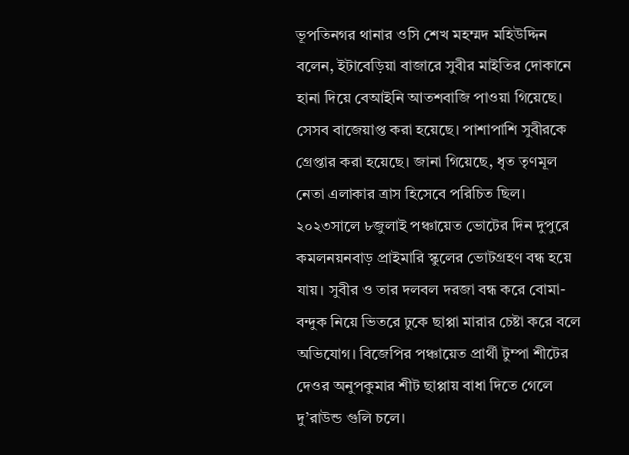ভূপতিনগর থানার ওসি শেখ মহম্মদ মহিউদ্দিন বলেন, ইটাবেড়িয়া বাজারে সুবীর মাইতির দোকানে হানা দিয়ে বেআইনি আতশবাজি পাওয়া গিয়েছে। সেসব বাজেয়াপ্ত করা হয়েছে। পাশাপাশি সুবীরকে গ্রেপ্তার করা হয়েছে। জানা গিয়েছে, ধৃত তৃণমূল নেতা এলাকার ত্রাস হিসেবে পরিচিত ছিল। ২০২৩সালে ৮জুলাই পঞ্চায়েত ভোটের দিন দুপুরে কমলনয়নবাড় প্রাইমারি স্কুলের ভোটগ্রহণ বন্ধ হয়ে যায়। সুবীর ও তার দলবল দরজা বন্ধ করে বোমা-বন্দুক নিয়ে ভিতরে ঢুকে ছাপ্পা মারার চেষ্টা করে বলে অভিযোগ। বিজেপির পঞ্চায়েত প্রার্থী টুম্পা শীটের দেওর অনুপকুমার শীট ছাপ্পায় বাধা দিতে গেলে দু’রাউন্ড গুলি চলে।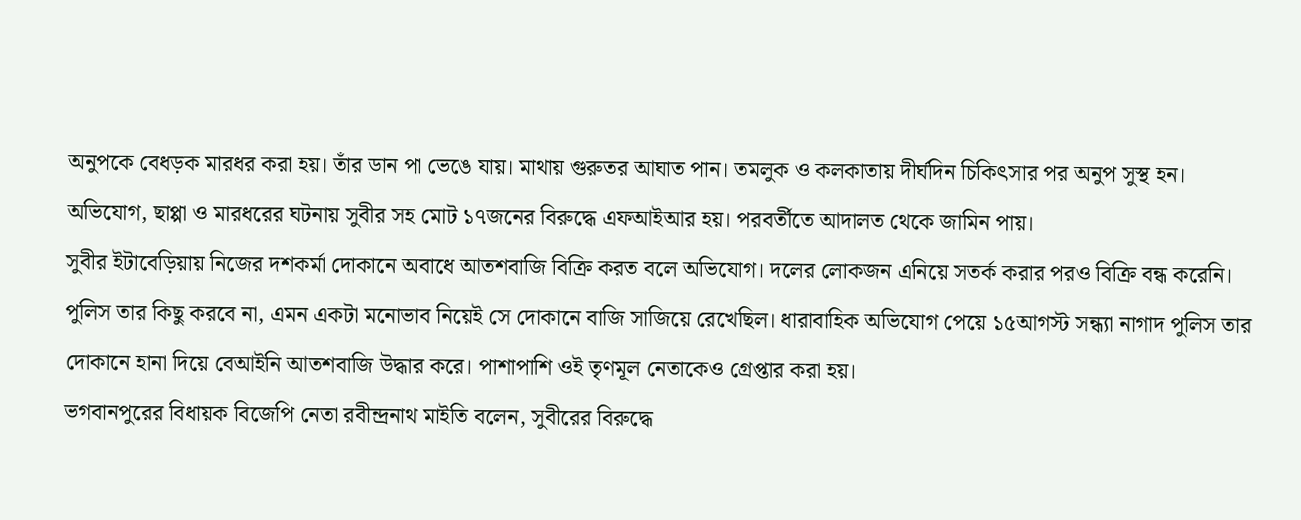অনুপকে বেধড়ক মারধর করা হয়। তাঁর ডান পা ভেঙে যায়। মাথায় গুরুতর আঘাত পান। তমলুক ও কলকাতায় দীর্ঘদিন চিকিৎসার পর অনুপ সুস্থ হন। অভিযোগ, ছাপ্পা ও মারধরের ঘটনায় সুবীর সহ মোট ১৭জনের বিরুদ্ধে এফআইআর হয়। পরবর্তীতে আদালত থেকে জামিন পায়।
সুবীর ইটাবেড়িয়ায় নিজের দশকর্মা দোকানে অবাধে আতশবাজি বিক্রি করত বলে অভিযোগ। দলের লোকজন এনিয়ে সতর্ক করার পরও বিক্রি বন্ধ করেনি। পুলিস তার কিছু করবে না, এমন একটা মনোভাব নিয়েই সে দোকানে বাজি সাজিয়ে রেখেছিল। ধারাবাহিক অভিযোগ পেয়ে ১৫আগস্ট সন্ধ্যা নাগাদ পুলিস তার দোকানে হানা দিয়ে বেআইনি আতশবাজি উদ্ধার করে। পাশাপাশি ওই তৃণমূল নেতাকেও গ্রেপ্তার করা হয়।
ভগবানপুরের বিধায়ক বিজেপি নেতা রবীন্দ্রনাথ মাইতি বলেন, সুবীরের বিরুদ্ধে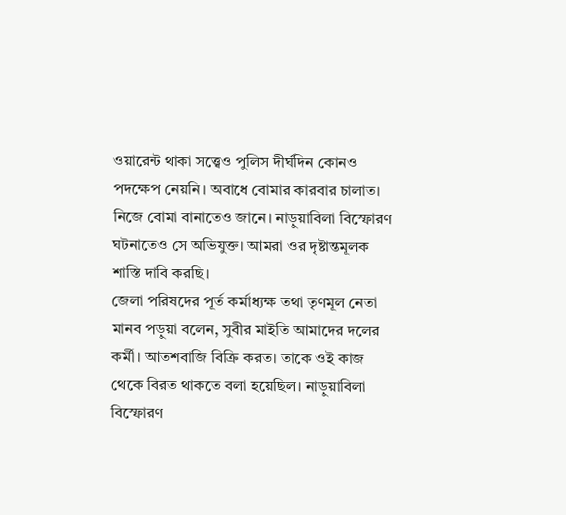ওয়ারেন্ট থাকা সত্ত্বেও পুলিস দীর্ঘদিন কোনও পদক্ষেপ নেয়নি। অবাধে বোমার কারবার চালাত। নিজে বোমা বানাতেও জানে। নাড়ুয়াবিলা বিস্ফোরণ ঘটনাতেও সে অভিযুক্ত। আমরা ওর দৃষ্টান্তমূলক শাস্তি দাবি করছি।
জেলা পরিষদের পূর্ত কর্মাধ্যক্ষ তথা তৃণমূল নেতা মানব পড়ুয়া বলেন, সুবীর মাইতি আমাদের দলের কর্মী। আতশবাজি বিক্রি করত। তাকে ওই কাজ থেকে বিরত থাকতে বলা হয়েছিল। নাড়ুয়াবিলা বিস্ফোরণ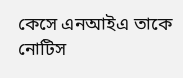কেসে এনআইএ তাকে নোটিস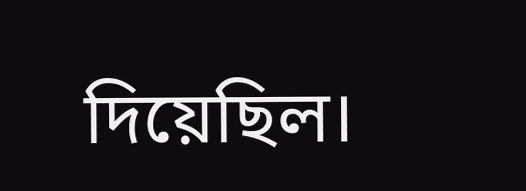দিয়েছিল।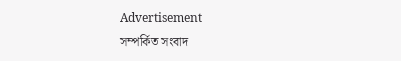Advertisement
সম্পর্কিত সংবাদ